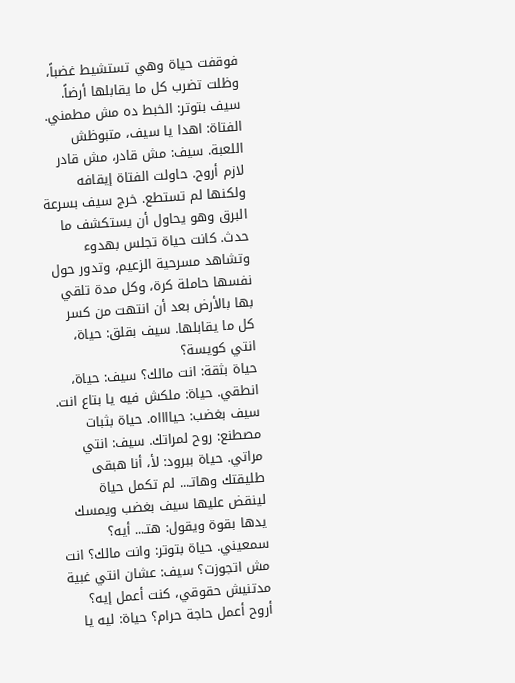فوقفت حياة وهي تستشيط غضباً، وظلت تضرب كل ما يقابلها أرضاً. سيف بتوتر: الخبط ده مش مطمني. الفتاة: اهدا يا سيف، متبوظش اللعبة. سيف: مش قادر، مش قادر لازم أروح. حاولت الفتاة إيقافه ولكنها لم تستطع. خرج سيف بسرعة البرق وهو يحاول أن يستكشف ما حدث. كانت حياة تجلس بهدوء وتشاهد مسرحية الزعيم، وتدور حول نفسها حاملة كرة، وكل مدة تلقي بها بالأرض بعد أن انتهت من كسر كل ما يقابلها. سيف بقلق: حياة، انتي كويسة؟
حياة بثقة: انت مالك؟ سيف: حياة، انطقي. حياة: ملكش فيه يا بتاع انت. سيف بغضب: حيااااه. حياة بثبات مصطنع: روح لمراتك. سيف: انتي مراتي. حياة ببرود: لأ، أنا هبقى طليقتك وهاتـ... لم تكمل حياة لينقض عليها سيف بغضب ويمسك يدها بقوة ويقول: هتـ... أيه؟ سمعيني. حياة بتوتر: وانت مالك؟ انت مش اتجوزت؟ سيف: عشان انتي غبية مدتنيش حقوقي، كنت أعمل إيه؟ أروح أعمل حاجة حرام؟ حياة: ليه يا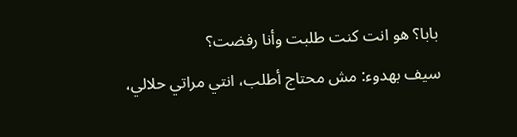بابا؟ هو انت كنت طلبت وأنا رفضت؟
سيف بهدوء: مش محتاج أطلب، انتي مراتي حلالي،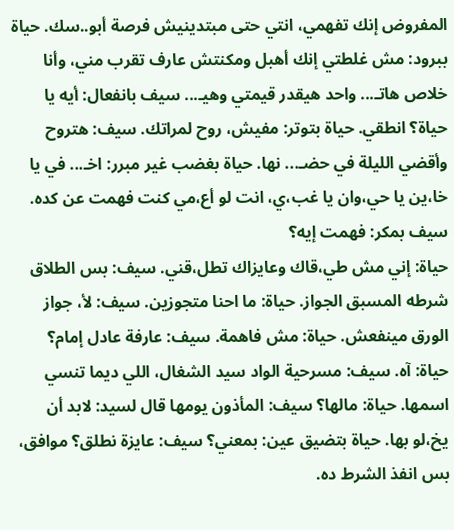المفروض إنك تفهمي، انتي حتى مبتدينيش فرصة أبو..سك. حياة ببرود: مش غلطتي إنك أهبل ومكنتش عارف تقرب مني، وأنا خلاص هاتـ... واحد هيقدر قيمتي وهيـ... سيف بانفعال: أيه يا حياة؟ انطقي. حياة بتوتر: مفيش، روح لمراتك. سيف: هتروح وأقضي الليلة في حضـ... نها. حياة بغضب غير مبرر: اخـ... في يا خا،ين يا حي،وان يا غب،ي، انت لو أع،مي كنت فهمت عن كده. سيف بمكر: فهمت إيه؟
حياة: إني مش طي،قاك وعايزاك تطل،قني. سيف: بس الطلاق شرطه المسبق الجواز. حياة: ما احنا متجوزين. سيف: لأ، جواز الورق مينفعش. حياة: مش فاهمة. سيف: عارفة عادل إمام؟ حياة: آه. سيف: مسرحية الواد سيد الشغال، اللي ديما تنسي اسمها. حياة: مالها؟ سيف: المأذون يومها قال لسيد: لابد أن يخ،لو بها. حياة بتضيق عين: بمعني؟ سيف: عايزة نطلق؟ موافق، بس انفذ الشرط ده.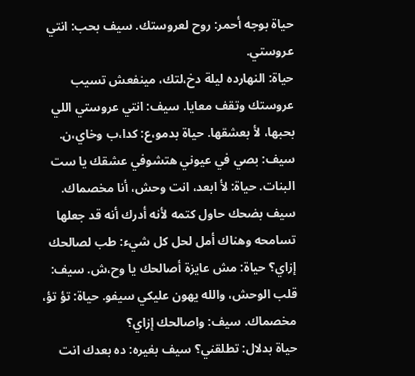حياة بوجه أحمر: روح لعروستك. سيف بحب: انتي عروستي.
حياة: النهارده ليلة دخ،لتك، مينفعش تسيب عروستك وتقف معايا. سيف: انتي عروستي اللي بحبها، لأ بعشقها. حياة بدمو،ع: كدا،ب وخاي،ن. سيف: بصي في عيوني هتشوفي عشقك يا ست البنات. حياة: لأ ابعد، انت وحش، أنا مخصماك. سيف بضحك حاول كتمه لأنه أدرك أنه قد جعلها تسامحه وهناك أمل لحل كل شيء: طب لصالحك إزاي؟ حياة: مش عايزة أصالحك يا وح،ش. سيف: قلب الوحش، والله يهون عليكي سيفو. حياة: تؤ تؤ، مخصماك. سيف: واصالحك إزاي؟
حياة بدلال: تطلقني؟ سيف بغيره: ده بعدك انت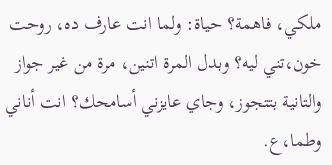ملكي، فاهمة؟ حياة: ولما انت عارف ده، روحت خون،تني ليه؟ وبدل المرة اتنين، مرة من غير جواز والتانية بتتجوز، وجاي عايزني أسامحك؟ انت أناني وطما،ع.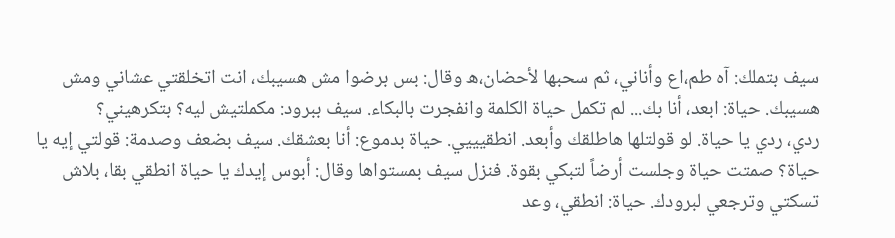سيف بتملك: آه طم،اع وأناني، ثم سحبها لأحضان،ه وقال: بس برضوا مش هسيبك، انت اتخلقتي عشاني ومش هسيبك. حياة: ابعد، أنا بك... لم تكمل حياة الكلمة وانفجرت بالبكاء. سيف ببرود: مكملتيش ليه؟ بتكرهيني؟
ردي، ردي يا حياة. لو قولتلها هاطلقك وأبعد. انطقيييي. حياة بدموع: أنا بعشقك. سيف بضعف وصدمة: قولتي إيه يا حياة؟ صمتت حياة وجلست أرضاً لتبكي بقوة. فنزل سيف بمستواها وقال: أبوس إيدك يا حياة انطقي بقا، بلاش تسكتي وترجعي لبرودك. حياة: انطقي، وعد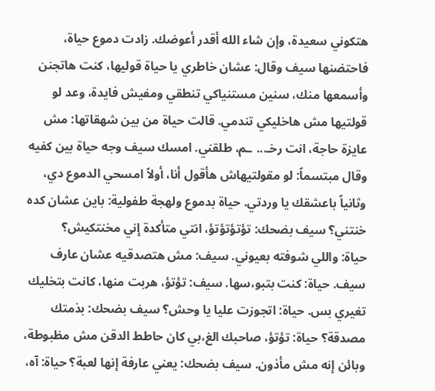هتكوني سعيدة، وإن شاء الله أقدر أعوضك. زادت دموع حياة،
فاحتضنها سيف وقال: عشان خاطري يا حياة قوليها، كنت هاتجنن وأسمعها منك، سنين مستنياكي تنطقي ومفيش فايدة، وعد لو قولتيها مش هاخليكي تندمي. قالت حياة من بين شهقاتها: مش عايزة حاجة، انت رخـ... ـم، طلقني. امسك سيف وجه حياة بين كفيه وقال مبتسماً: لو مقولتيهاش هأقول أنا، أولاً امسحي الدموع دي، وثانياً باعشقك يا وردتي. حياة بدموع ولهجة طفولية: باين عشان كده خنتني؟ سيف بضحك: تؤتؤتؤتؤ، انتي متأكدة إني مخنتكيش؟
حياة: واللي شوفته بعيوني. سيف: مش هتصدقيه عشان عارف سيف. حياة: كنت بتبو،سها. سيف: تؤتؤ، هربت منها، كانت بتخليك تغيري بس. حياة: اتجوزت عليا يا وحش؟ سيف بضحك: بذمتك مصدقة؟ حياة: تؤتؤ، صاحبك الغ،بي كان حاطط الدقن مش مظبوطة، وبائن إنه مش مأذون. سيف بضحك: يعني عارفة إنها لعبة؟ حياة: آه،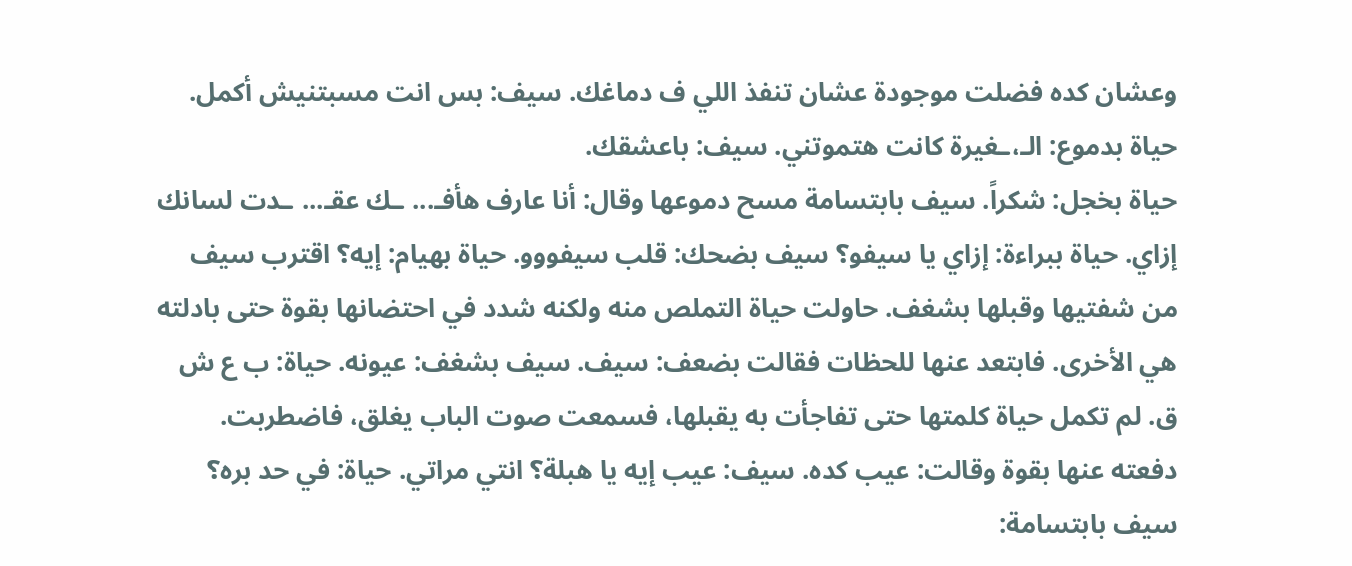وعشان كده فضلت موجودة عشان تنفذ اللي ف دماغك. سيف: بس انت مسبتنيش أكمل. حياة بدموع: الـ،ـغيرة كانت هتموتني. سيف: باعشقك.
حياة بخجل: شكراً. سيف بابتسامة مسح دموعها وقال: أنا عارف هأفـ... ـك عقـ... ـدت لسانك إزاي. حياة ببراءة: إزاي يا سيفو؟ سيف بضحك: قلب سيفووو. حياة بهيام: إيه؟ اقترب سيف من شفتيها وقبلها بشغف. حاولت حياة التملص منه ولكنه شدد في احتضانها بقوة حتى بادلته هي الأخرى. فابتعد عنها للحظات فقالت بضعف: سيف. سيف بشغف: عيونه. حياة: ب ع ش ق. لم تكمل حياة كلمتها حتى تفاجأت به يقبلها، فسمعت صوت الباب يغلق، فاضطربت.
دفعته عنها بقوة وقالت: عيب كده. سيف: عيب إيه يا هبلة؟ انتي مراتي. حياة: في حد بره؟ سيف بابتسامة: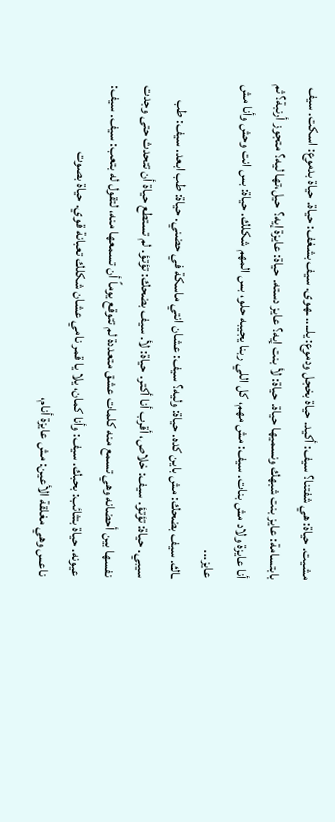مشيت. حياة: هي شفتنا؟ سيف: أكيد. حياة بخجل ودموع: يلـ... ـهوى. سيف بشغف: حياة. حياة بدموع: اسكت. سيف بابتسامة: عايز بنت شبهك ونسميها حياة. حياة: لأ بنت إيه؟ عايز دسته. حياة: عايزة إيه؟ حيل،تها ليه؟ متجوز أرنبة؟ ثم أنا عايزة ولاد مش بنات. سيف: مش مهم، كل اللي ربنا يجيبه حلو، بس المهم شكلك. حياة: بس انت وحش وأنا مش عايز...
ـاك. سيف بضحك: مش باين كده. حياة: وليه؟ سيف: عشان انتي ماسكة في حضني. حياة: طب ابعد. سيف: طب سيبي. حياة: تؤتؤ. سيف: خلاص، أقرب أنا أكتر. حياة: لأ. سيف بضحك: تؤتؤ. لم تستطع حياة أن تتحدث حتى وجدت نفسها بين أحضانه وهي تسمع منه كلمات عشق متعددة لم تتوقع يوماً أن تسمعها منه، لتقول له بتعب: سيف. سيف: عيونه. حياة بتثائب: بحبك. سيف: وأنا كمان، يلا يا قمر نامي عشان شكلك تعبانة قوي. حياة بصوت
ناعس وهي مغلقة الأعين: مش عايزة أنام،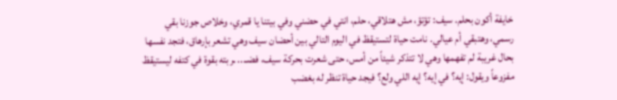خايفة أكون بحلم. سيف: تؤتؤ، مش هتلاقي، حلم، انتي في حضني وفي بيتنا يا قمري، وخلاص جوزنا بقي رسمي، وهتبقي أم عيالي. نامت حياة لتستيقظ في اليوم التالي بين أحضان سيف وهي تشعر بإرهاق، فتجد نفسها بحال غريبة لم تفهمها وهي لا تتذكر شيئاً من أمس، حتى شعرت بحركة سيف، فضـ... ـربته بقوة في كتفه ليستيقظ مفزوعاً ويقول: إيه؟ في إيه؟ إيه اللي ولع؟ فيجد حياة تنظر له بغضب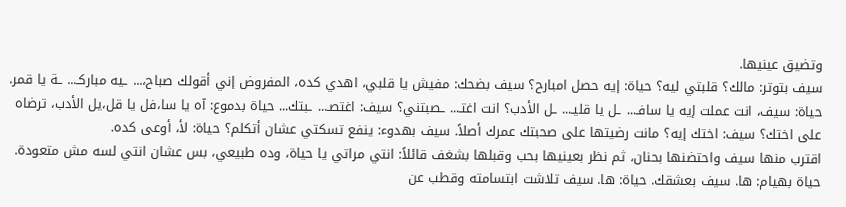وتضيق عينيها.
سيف بتوتر: مالك؟ قلبتي ليه؟ حياة: إيه حصل امبارح؟ سيف بضحك: مفيش يا قلبي، اهدي كده، المفروض إني أقولك صباح،... ـيه مباركـ... ـة يا قمر. حياة: سيف، انت عملت إيه يا سافـ... ـل يا قليـ... ـل الأدب؟ انت اغتـ... ـصبتني؟ سيف: اغتصـ... ـبتك... حياة بدموع: آه يا سا،فل يا قل،يل الأدب، ترضاه على اختك؟ سيف: اختك إيه؟ مانت رضيتها على صحبتك عمرك أصلاً. سيف بهدوء: ينفع تسكتي عشان أتكلم؟ حياة: لأ، أوعى كده.
اقترب منها سيف واحتضنها بحنان، ثم نظر بعينيها بحب وقبلها بشغف قائلاً: انتي مراتي يا حياة، وده طبيعي، بس عشان انتي لسه مش متعودة. حياة بهيام: ها. سيف بعشقك. حياة: ها. سيف تلاشت ابتسامته وقطب عن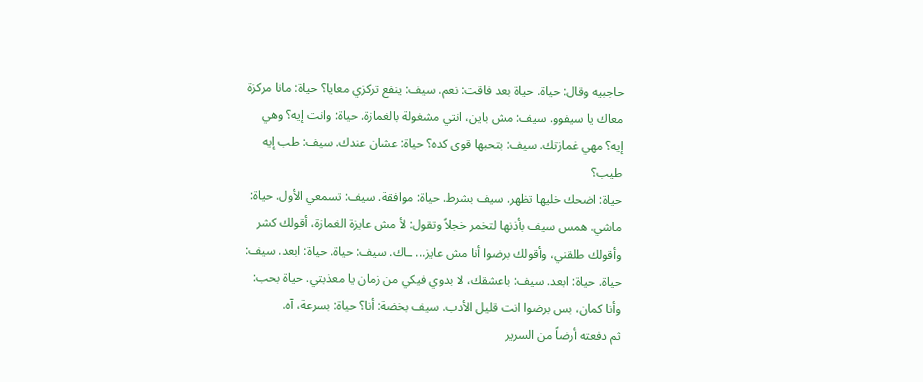حاجبيه وقال: حياة. حياة بعد فاقت: نعم. سيف: ينفع تركزي معايا؟ حياة: مانا مركزة معاك يا سيفوو. سيف: مش باين، انتي مشغولة بالغمازة. حياة: وانت إيه؟ وهي إيه؟ مهي غمازتك. سيف: بتحبها قوى كده؟ حياة: عشان عندك. سيف: طب إيه طيب؟
حياة: اضحك خليها تظهر. سيف بشرط. حياة: موافقة. سيف: تسمعي الأول. حياة: ماشي. همس سيف بأذنها لتخمر خجلاً وتقول: لأ مش عايزة الغمازة، أقولك كشر وأقولك طلقني، وأقولك برضوا أنا مش عايز... ـاك. سيف: حياة. حياة: ابعد. سيف: حياة. حياة: ابعد. سيف: باعشقك، لا بدوي فيكي من زمان يا معذبتي. حياة بحب: وأنا كمان، بس برضوا انت قليل الأدب. سيف بخضة: أنا؟ حياة: بسرعة، آه.
ثم دفعته أرضاً من السرير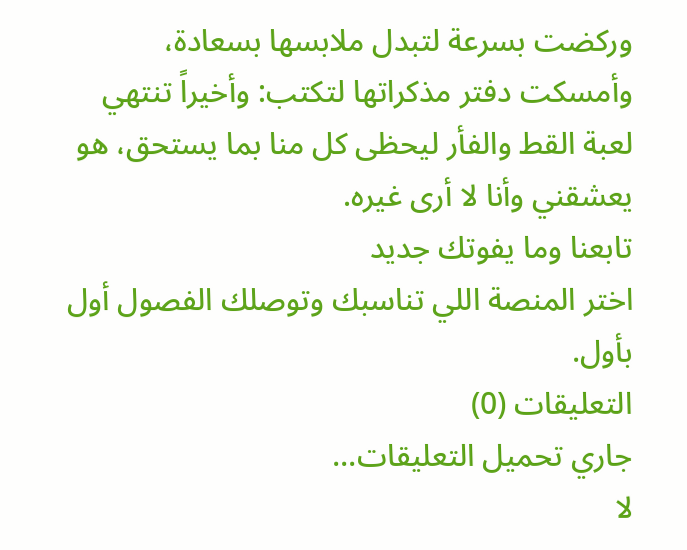وركضت بسرعة لتبدل ملابسها بسعادة، وأمسكت دفتر مذكراتها لتكتب: وأخيراً تنتهي لعبة القط والفأر ليحظى كل منا بما يستحق، هو يعشقني وأنا لا أرى غيره.
تابعنا وما يفوتك جديد
اختر المنصة اللي تناسبك وتوصلك الفصول أول بأول.
التعليقات (0)
جاري تحميل التعليقات...
لا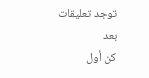توجد تعليقات بعد
كن أول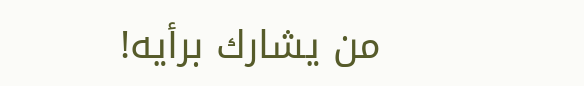من يشارك برأيه!